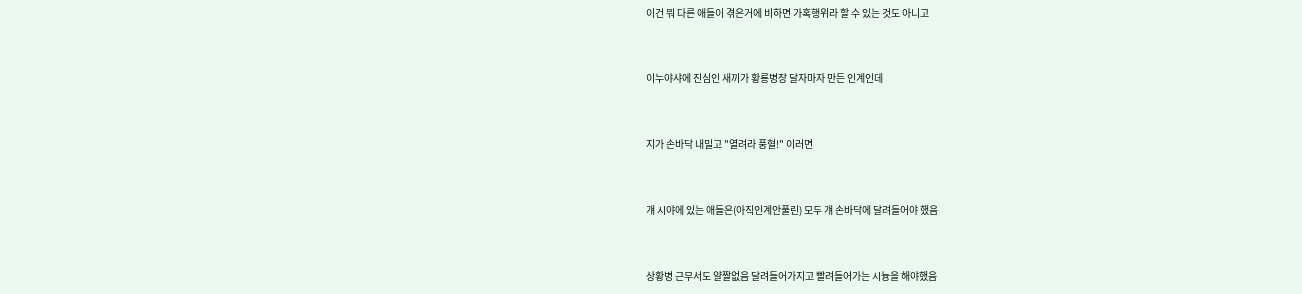이건 뭐 다른 애들이 겪은거에 비하면 가혹행위라 할 수 있는 것도 아니고


이누야샤에 진심인 새끼가 황룡병장 달자마자 만든 인계인데


지가 손바닥 내밀고 "열려라 풍혈!" 이러면


걔 시야에 있는 애들은(아직인계안풀린) 모두 걔 손바닥에 달려들어야 했음


상황병 근무서도 얄짤없음 달려들어가지고 빨려들어가는 시늉을 해야했음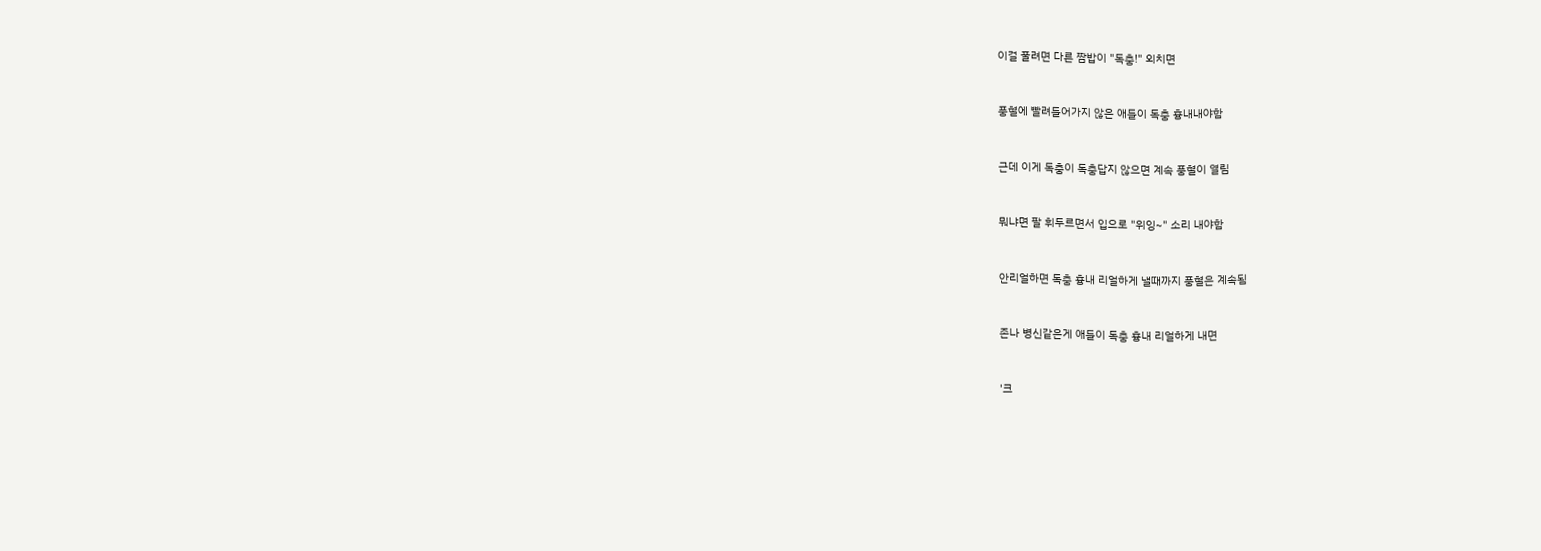이걸 풀려면 다른 짬밥이 "독충!" 외치면


풍혈에 빨려들어가지 않은 애들이 독충 흉내내야함


근데 이게 독충이 독충답지 않으면 계속 풍혈이 열림


뭐냐면 팔 휘두르면서 입으로 "위잉~" 소리 내야함


안리얼하면 독충 흉내 리얼하게 낼때까지 풍혈은 계속됨


존나 병신같은게 애들이 독충 흉내 리얼하게 내면


'크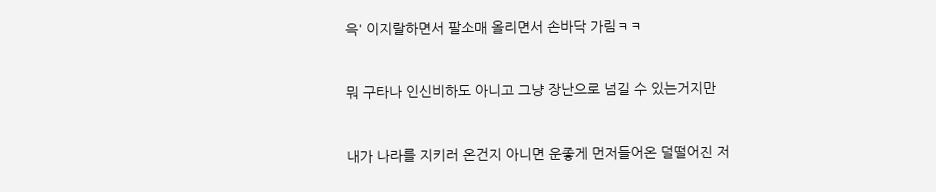윽' 이지랄하면서 팔소매 올리면서 손바닥 가림ㅋㅋ


뭐 구타나 인신비하도 아니고 그냥 장난으로 넘길 수 있는거지만


내가 나라를 지키러 온건지 아니면 운좋게 먼저들어온 덜떨어진 저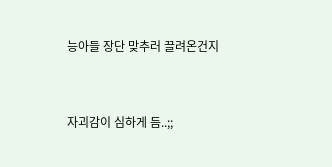능아들 장단 맞추러 끌려온건지


자괴감이 심하게 듬..;;